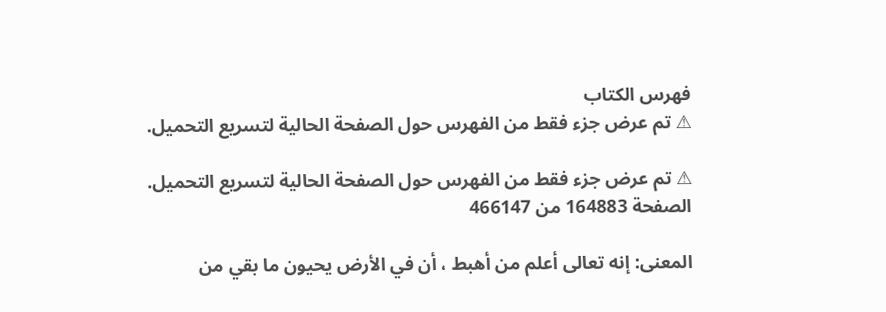فهرس الكتاب
⚠ تم عرض جزء فقط من الفهرس حول الصفحة الحالية لتسريع التحميل.

⚠ تم عرض جزء فقط من الفهرس حول الصفحة الحالية لتسريع التحميل.
الصفحة 164883 من 466147

المعنى: إنه تعالى أعلم من أهبط ، أن في الأرض يحيون ما بقي من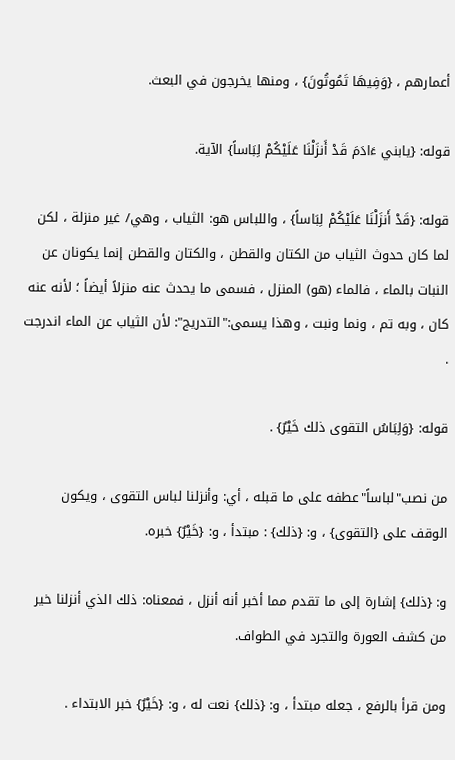أعمارهم ، {وَفِيهَا تَمُوتُونَ} ، ومنها يخرجون في البعث.

قوله: {يابني ءَادَمَ قَدْ أَنزَلْنَا عَلَيْكُمْ لِبَاساً} الآية.

قوله: {قَدْ أَنزَلْنَا عَلَيْكُمْ لِبَاساً} ، واللباس هو: الثياب ، وهي/ غير منزلة ، لكن لما كان حدوث الثياب من الكتان والقطن ، والكتان والقطن إنما يكونان عن النبات بالماء ، فالماء (هو) المنزل ، فسمى ما يحدث عنه منزلاً أيضاً ؛ لأنه عنه كان ، وبه تم ، ونما ونبت ، وهذا يسمى:"التدريج": لأن الثياب عن الماء اندرجت .

قوله: {وَلِبَاسُ التقوى ذلك خَيْرٌ} .

من نصب"لباساً"عطفه على ما قبله ، أي: وأنزلنا لباس التقوى ، ويكون الوقف على {التقوى} ، و: {ذلك} : مبتدأ ، و: {خَيْرٌ} خبره.

و: {ذلك} إشارة إلى ما تقدم مما أخبر أنه أنزل ، فمعناه: ذلك الذي أنزلنا خير من كشف العورة والتجرد في الطواف.

ومن قرأ بالرفع ، جعله مبتدأ ، و: {ذلك} نعت له ، و: {خَيْرٌ} خبر الابتداء .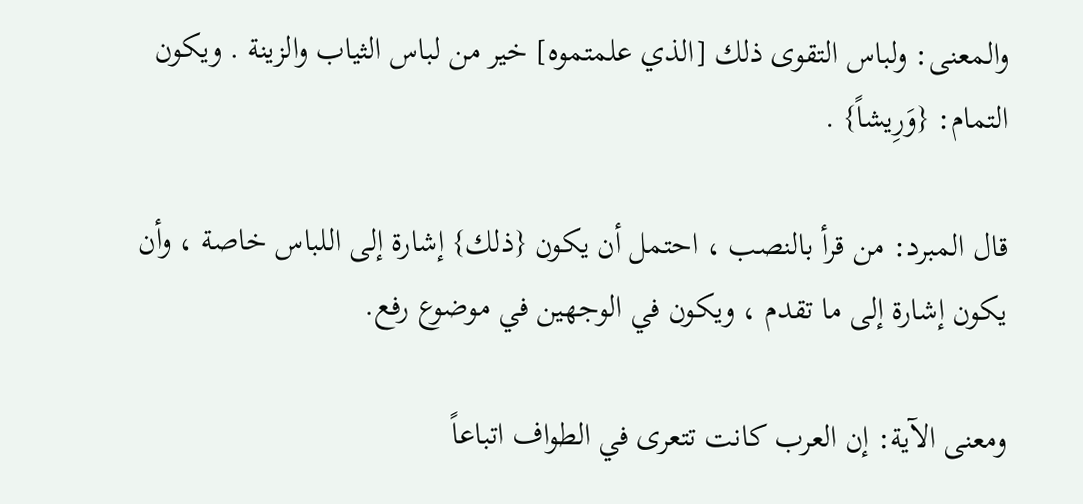والمعنى: ولباس التقوى ذلك [الذي علمتموه] خير من لباس الثياب والزينة . ويكون التمام: {وَرِيشاً} .

قال المبرد: من قرأ بالنصب ، احتمل أن يكون {ذلك} إشارة إلى اللباس خاصة ، وأن يكون إشارة إلى ما تقدم ، ويكون في الوجهين في موضوع رفع.

ومعنى الآية: إن العرب كانت تتعرى في الطواف اتباعاً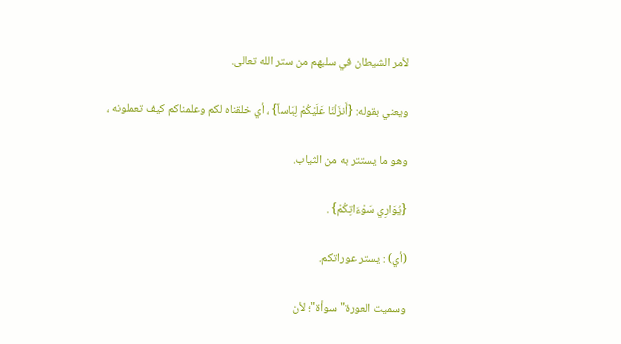لأمر الشيطان في سلبهم من ستر الله تعالى.

ويعني بقوله: {أَنزَلْنَا عَلَيْكُمْ لِبَاساً} ، أي خلقناه لكم وعلمناكم كيف تعملونه ،

وهو ما يستتر به من الثياب.

{يُوَارِي سَوْءَاتِكُمْ} .

(أي) : يستر عوراتكم.

وسميت العورة"سوأة"؛ لأن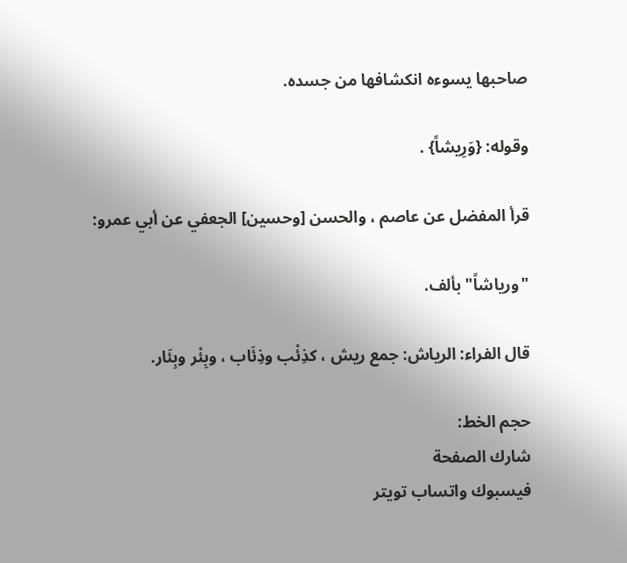صاحبها يسوءه انكشافها من جسده.

وقوله: {وَرِيشاً} .

قرأ المفضل عن عاصم ، والحسن [وحسين] الجعفي عن أبي عمرو:

"ورياشاً"بألف.

قال الفراء: الرياش: جمع ريش ، كذِئْب وذِئَاب ، وبِئْر وبِئَار.

حجم الخط:
شارك الصفحة
فيسبوك واتساب تويتر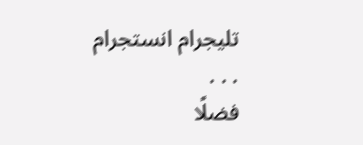تليجرام انستجرام
. . .
فضلًا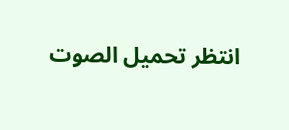انتظر تحميل الصوت